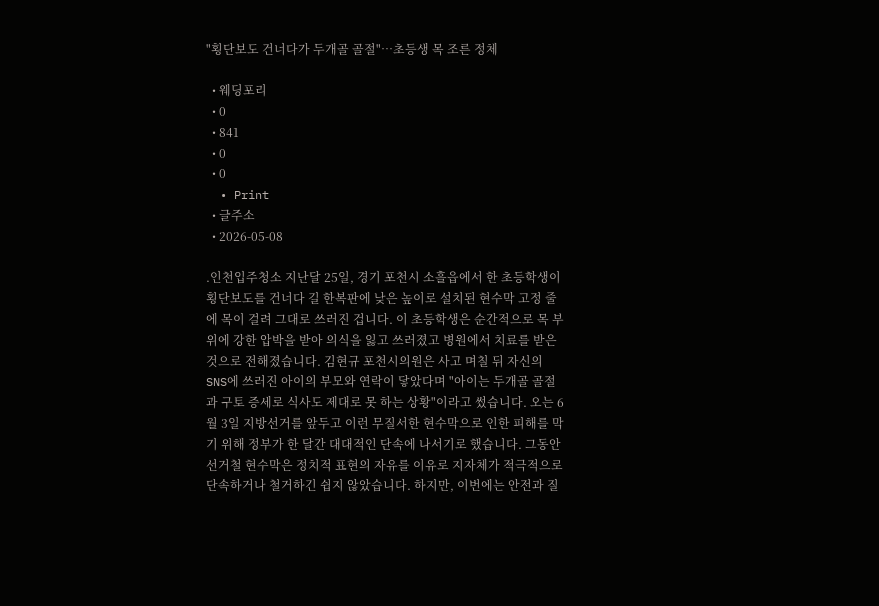"횡단보도 건너다가 두개골 골절"…초등생 목 조른 정체

  • 웨딩포리
  • 0
  • 841
  • 0
  • 0
  • Print
  • 글주소
  • 2026-05-08

.인천입주청소 지난달 25일, 경기 포천시 소흘읍에서 한 초등학생이 횡단보도를 건너다 길 한복판에 낮은 높이로 설치된 현수막 고정 줄에 목이 걸려 그대로 쓰러진 겁니다. 이 초등학생은 순간적으로 목 부위에 강한 압박을 받아 의식을 잃고 쓰러졌고 병원에서 치료를 받은 것으로 전해졌습니다. 김현규 포천시의원은 사고 며칠 뒤 자신의 SNS에 쓰러진 아이의 부모와 연락이 닿았다며 "아이는 두개골 골절과 구토 증세로 식사도 제대로 못 하는 상황"이라고 썼습니다. 오는 6월 3일 지방선거를 앞두고 이런 무질서한 현수막으로 인한 피해를 막기 위해 정부가 한 달간 대대적인 단속에 나서기로 했습니다. 그동안 선거철 현수막은 정치적 표현의 자유를 이유로 지자체가 적극적으로 단속하거나 철거하긴 쉽지 않았습니다. 하지만, 이번에는 안전과 질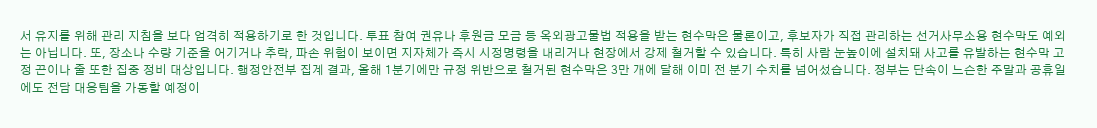서 유지를 위해 관리 지침을 보다 엄격히 적용하기로 한 것입니다. 투표 참여 권유나 후원금 모금 등 옥외광고물법 적용을 받는 현수막은 물론이고, 후보자가 직접 관리하는 선거사무소용 현수막도 예외는 아닙니다. 또, 장소나 수량 기준을 어기거나 추락, 파손 위험이 보이면 지자체가 즉시 시정명령을 내리거나 현장에서 강제 철거할 수 있습니다. 특히 사람 눈높이에 설치돼 사고를 유발하는 현수막 고정 끈이나 줄 또한 집중 정비 대상입니다. 행정안전부 집계 결과, 올해 1분기에만 규정 위반으로 철거된 현수막은 3만 개에 달해 이미 전 분기 수치를 넘어섰습니다. 정부는 단속이 느슨한 주말과 공휴일에도 전담 대응팀을 가동할 예정이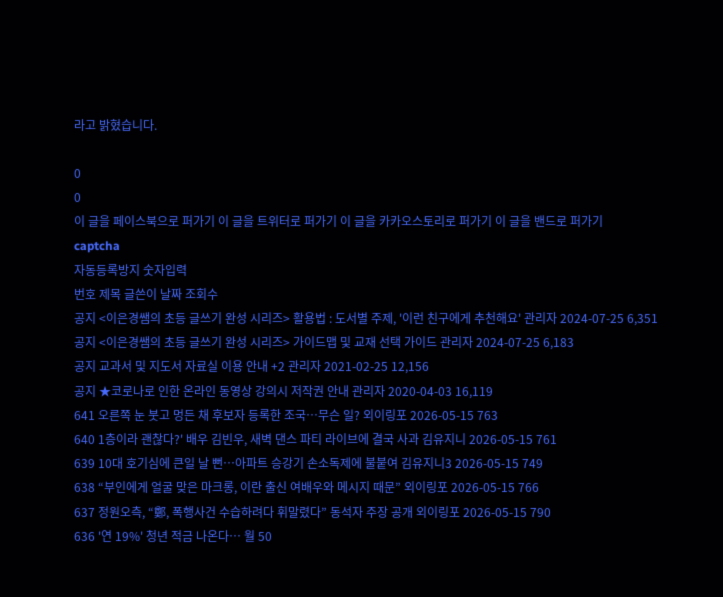라고 밝혔습니다.

0
0
이 글을 페이스북으로 퍼가기 이 글을 트위터로 퍼가기 이 글을 카카오스토리로 퍼가기 이 글을 밴드로 퍼가기
captcha
자동등록방지 숫자입력
번호 제목 글쓴이 날짜 조회수
공지 <이은경쌤의 초등 글쓰기 완성 시리즈> 활용법 : 도서별 주제, '이런 친구에게 추천해요' 관리자 2024-07-25 6,351
공지 <이은경쌤의 초등 글쓰기 완성 시리즈> 가이드맵 및 교재 선택 가이드 관리자 2024-07-25 6,183
공지 교과서 및 지도서 자료실 이용 안내 +2 관리자 2021-02-25 12,156
공지 ★코로나로 인한 온라인 동영상 강의시 저작권 안내 관리자 2020-04-03 16,119
641 오른쪽 눈 붓고 멍든 채 후보자 등록한 조국…무슨 일? 외이링포 2026-05-15 763
640 1층이라 괜찮다?' 배우 김빈우, 새벽 댄스 파티 라이브에 결국 사과 김유지니 2026-05-15 761
639 10대 호기심에 큰일 날 뻔…아파트 승강기 손소독제에 불붙여 김유지니3 2026-05-15 749
638 “부인에게 얼굴 맞은 마크롱, 이란 출신 여배우와 메시지 때문” 외이링포 2026-05-15 766
637 정원오측, “鄭, 폭행사건 수습하려다 휘말렸다” 동석자 주장 공개 외이링포 2026-05-15 790
636 '연 19%' 청년 적금 나온다… 월 50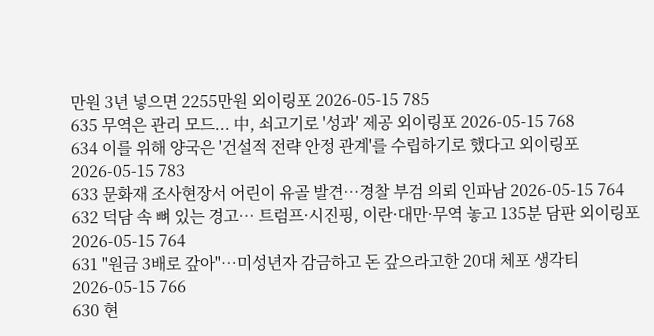만원 3년 넣으면 2255만원 외이링포 2026-05-15 785
635 무역은 관리 모드... 中, 쇠고기로 '성과' 제공 외이링포 2026-05-15 768
634 이를 위해 양국은 '건설적 전략 안정 관계'를 수립하기로 했다고 외이링포 2026-05-15 783
633 문화재 조사현장서 어린이 유골 발견…경찰 부검 의뢰 인파남 2026-05-15 764
632 덕담 속 뼈 있는 경고… 트럼프·시진핑, 이란·대만·무역 놓고 135분 담판 외이링포 2026-05-15 764
631 "원금 3배로 갚아"…미성년자 감금하고 돈 갚으라고한 20대 체포 생각티 2026-05-15 766
630 현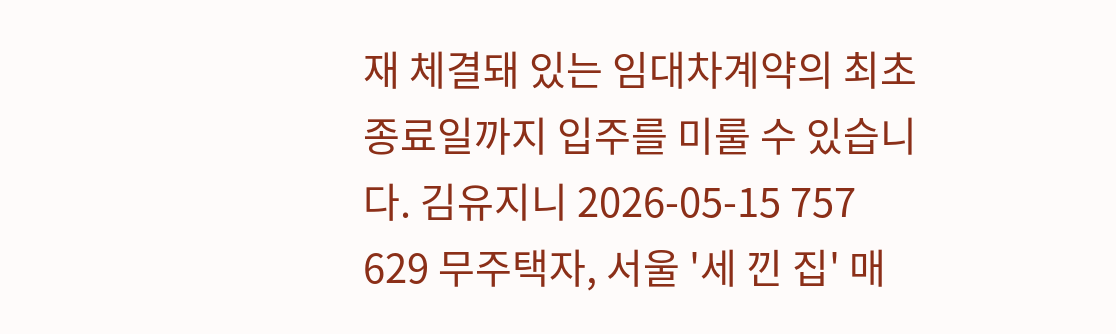재 체결돼 있는 임대차계약의 최초 종료일까지 입주를 미룰 수 있습니다. 김유지니 2026-05-15 757
629 무주택자, 서울 '세 낀 집' 매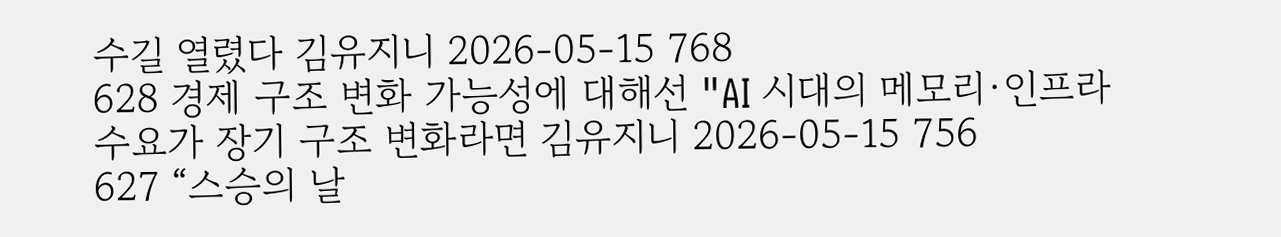수길 열렸다 김유지니 2026-05-15 768
628 경제 구조 변화 가능성에 대해선 "AI 시대의 메모리·인프라 수요가 장기 구조 변화라면 김유지니 2026-05-15 756
627 “스승의 날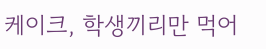케이크, 학생끼리만 먹어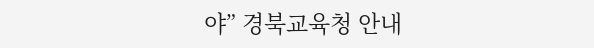야” 경북교육청 안내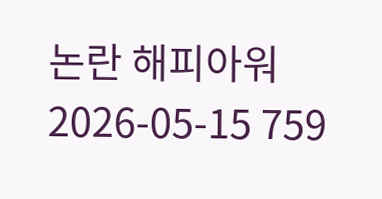논란 해피아워 2026-05-15 759